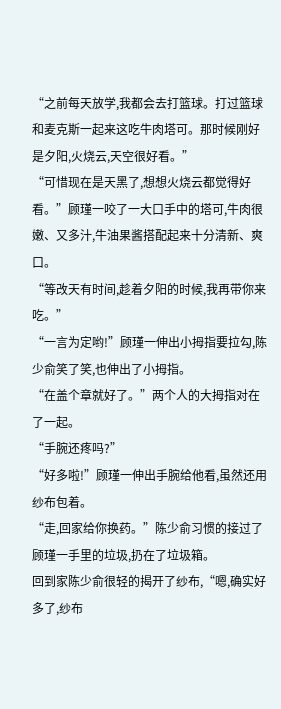“之前每天放学,我都会去打篮球。打过篮球和麦克斯一起来这吃牛肉塔可。那时候刚好是夕阳,火烧云,天空很好看。”
“可惜现在是天黑了,想想火烧云都觉得好看。”顾瑾一咬了一大口手中的塔可,牛肉很嫩、又多汁,牛油果酱搭配起来十分清新、爽口。
“等改天有时间,趁着夕阳的时候,我再带你来吃。”
“一言为定哟!”顾瑾一伸出小拇指要拉勾,陈少俞笑了笑,也伸出了小拇指。
“在盖个章就好了。”两个人的大拇指对在了一起。
“手腕还疼吗?”
“好多啦!”顾瑾一伸出手腕给他看,虽然还用纱布包着。
“走,回家给你换药。”陈少俞习惯的接过了顾瑾一手里的垃圾,扔在了垃圾箱。
回到家陈少俞很轻的揭开了纱布,“嗯,确实好多了,纱布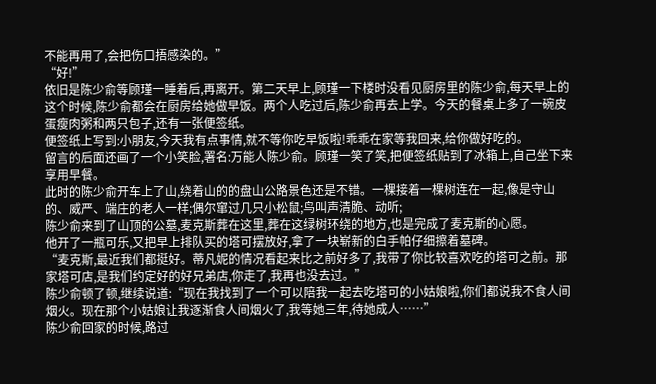不能再用了,会把伤口捂感染的。”
“好!”
依旧是陈少俞等顾瑾一睡着后,再离开。第二天早上,顾瑾一下楼时没看见厨房里的陈少俞,每天早上的这个时候,陈少俞都会在厨房给她做早饭。两个人吃过后,陈少俞再去上学。今天的餐桌上多了一碗皮蛋瘦肉粥和两只包子,还有一张便签纸。
便签纸上写到:小朋友,今天我有点事情,就不等你吃早饭啦!乖乖在家等我回来,给你做好吃的。
留言的后面还画了一个小笑脸,署名:万能人陈少俞。顾瑾一笑了笑,把便签纸贴到了冰箱上,自己坐下来享用早餐。
此时的陈少俞开车上了山,绕着山的的盘山公路景色还是不错。一棵接着一棵树连在一起,像是守山的、威严、端庄的老人一样;偶尔窜过几只小松鼠;鸟叫声清脆、动听;
陈少俞来到了山顶的公墓,麦克斯葬在这里,葬在这绿树环绕的地方,也是完成了麦克斯的心愿。
他开了一瓶可乐,又把早上排队买的塔可摆放好,拿了一块崭新的白手帕仔细擦着墓碑。
“麦克斯,最近我们都挺好。蒂凡妮的情况看起来比之前好多了,我带了你比较喜欢吃的塔可之前。那家塔可店,是我们约定好的好兄弟店,你走了,我再也没去过。”
陈少俞顿了顿,继续说道:“现在我找到了一个可以陪我一起去吃塔可的小姑娘啦,你们都说我不食人间烟火。现在那个小姑娘让我逐渐食人间烟火了,我等她三年,待她成人……”
陈少俞回家的时候,路过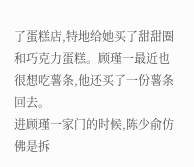了蛋糕店,特地给她买了甜甜圈和巧克力蛋糕。顾瑾一最近也很想吃薯条,他还买了一份薯条回去。
进顾瑾一家门的时候,陈少俞仿佛是拆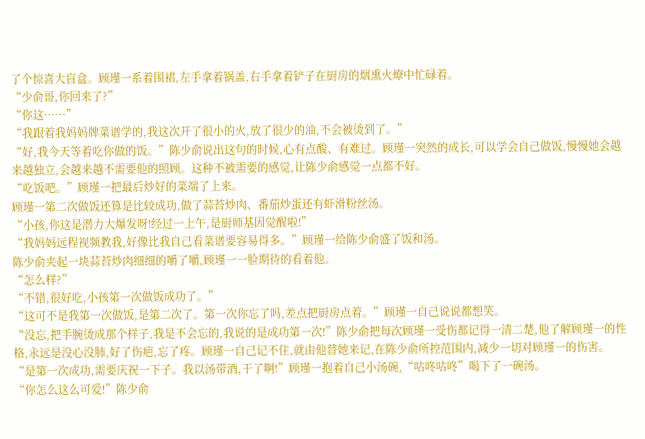了个惊喜大盲盒。顾瑾一系着围裙,左手拿着锅盖,右手拿着铲子在厨房的烟熏火燎中忙碌着。
“少俞哥,你回来了?”
“你这……”
“我跟着我妈妈牌菜谱学的,我这次开了很小的火,放了很少的油,不会被烫到了。”
“好,我今天等着吃你做的饭。”陈少俞说出这句的时候,心有点酸、有难过。顾瑾一突然的成长,可以学会自己做饭,慢慢她会越来越独立,会越来越不需要他的照顾。这种不被需要的感觉,让陈少俞感觉一点都不好。
“吃饭吧。”顾瑾一把最后炒好的菜端了上来。
顾瑾一第二次做饭还算是比较成功,做了蒜苔炒肉、番茄炒蛋还有虾滑粉丝汤。
“小孩,你这是潜力大爆发呀!经过一上午,是厨师基因觉醒啦!”
“我妈妈远程视频教我,好像比我自己看菜谱要容易得多。”顾瑾一给陈少俞盛了饭和汤。
陈少俞夹起一块蒜苔炒肉细细的嚼了嚼,顾瑾一一脸期待的看着他。
“怎么样?”
“不错,很好吃,小孩第一次做饭成功了。”
“这可不是我第一次做饭,是第二次了。第一次你忘了吗,差点把厨房点着。”顾瑾一自己说说都想笑。
“没忘,把手腕烫成那个样子,我是不会忘的,我说的是成功第一次!”陈少俞把每次顾瑾一受伤都记得一清二楚,他了解顾瑾一的性格,永远是没心没肺,好了伤疤,忘了疼。顾瑾一自己记不住,就由他替她来记,在陈少俞所控范围内,减少一切对顾瑾一的伤害。
“是第一次成功,需要庆祝一下子。我以汤带酒,干了啊!”顾瑾一抱着自己小汤碗,“咕咚咕咚”喝下了一碗汤。
“你怎么这么可爱!”陈少俞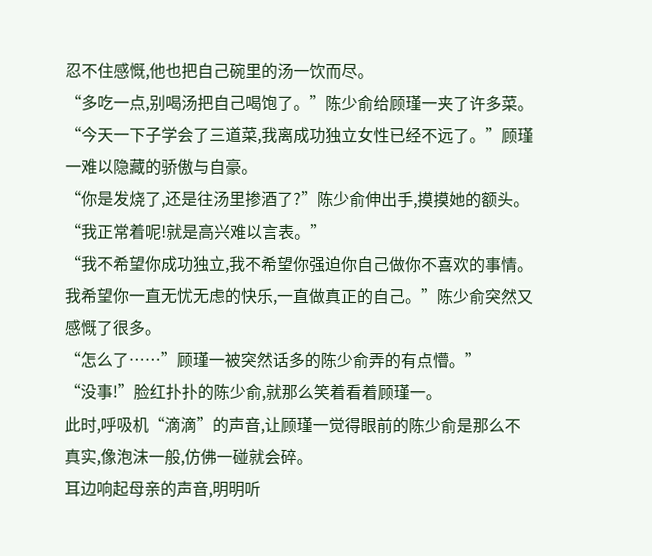忍不住感慨,他也把自己碗里的汤一饮而尽。
“多吃一点,别喝汤把自己喝饱了。”陈少俞给顾瑾一夹了许多菜。
“今天一下子学会了三道菜,我离成功独立女性已经不远了。”顾瑾一难以隐藏的骄傲与自豪。
“你是发烧了,还是往汤里掺酒了?”陈少俞伸出手,摸摸她的额头。
“我正常着呢!就是高兴难以言表。”
“我不希望你成功独立,我不希望你强迫你自己做你不喜欢的事情。我希望你一直无忧无虑的快乐,一直做真正的自己。”陈少俞突然又感慨了很多。
“怎么了……”顾瑾一被突然话多的陈少俞弄的有点懵。”
“没事!”脸红扑扑的陈少俞,就那么笑着看着顾瑾一。
此时,呼吸机“滴滴”的声音,让顾瑾一觉得眼前的陈少俞是那么不真实,像泡沫一般,仿佛一碰就会碎。
耳边响起母亲的声音,明明听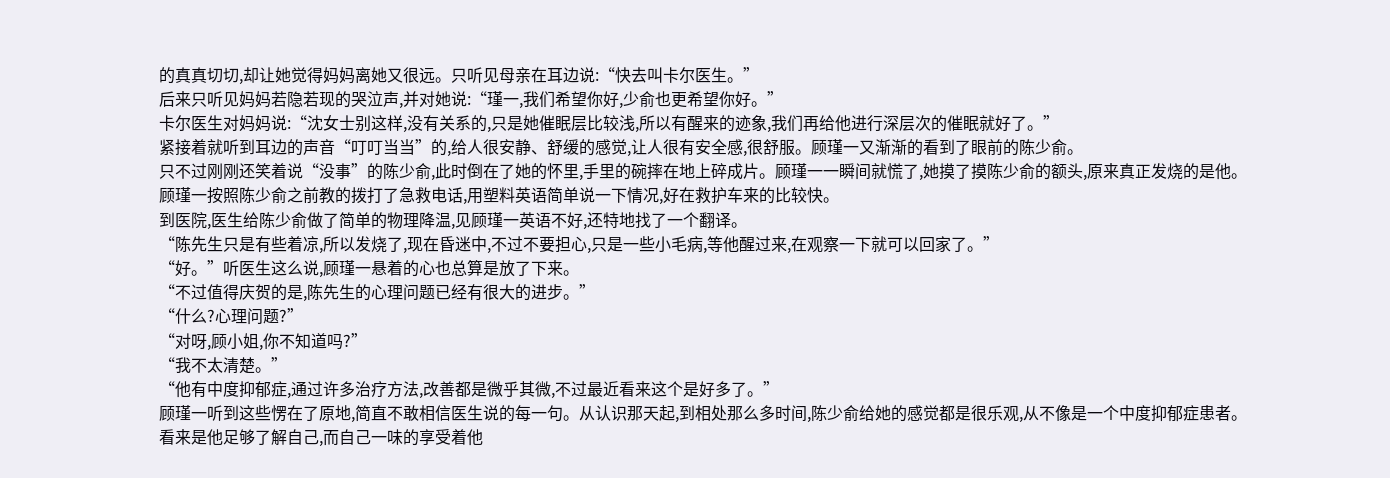的真真切切,却让她觉得妈妈离她又很远。只听见母亲在耳边说:“快去叫卡尔医生。”
后来只听见妈妈若隐若现的哭泣声,并对她说:“瑾一,我们希望你好,少俞也更希望你好。”
卡尔医生对妈妈说:“沈女士别这样,没有关系的,只是她催眠层比较浅,所以有醒来的迹象,我们再给他进行深层次的催眠就好了。”
紧接着就听到耳边的声音“叮叮当当”的,给人很安静、舒缓的感觉,让人很有安全感,很舒服。顾瑾一又渐渐的看到了眼前的陈少俞。
只不过刚刚还笑着说“没事”的陈少俞,此时倒在了她的怀里,手里的碗摔在地上碎成片。顾瑾一一瞬间就慌了,她摸了摸陈少俞的额头,原来真正发烧的是他。
顾瑾一按照陈少俞之前教的拨打了急救电话,用塑料英语简单说一下情况,好在救护车来的比较快。
到医院,医生给陈少俞做了简单的物理降温,见顾瑾一英语不好,还特地找了一个翻译。
“陈先生只是有些着凉,所以发烧了,现在昏迷中,不过不要担心,只是一些小毛病,等他醒过来,在观察一下就可以回家了。”
“好。”听医生这么说,顾瑾一悬着的心也总算是放了下来。
“不过值得庆贺的是,陈先生的心理问题已经有很大的进步。”
“什么?心理问题?”
“对呀,顾小姐,你不知道吗?”
“我不太清楚。”
“他有中度抑郁症,通过许多治疗方法,改善都是微乎其微,不过最近看来这个是好多了。”
顾瑾一听到这些愣在了原地,简直不敢相信医生说的每一句。从认识那天起,到相处那么多时间,陈少俞给她的感觉都是很乐观,从不像是一个中度抑郁症患者。
看来是他足够了解自己,而自己一味的享受着他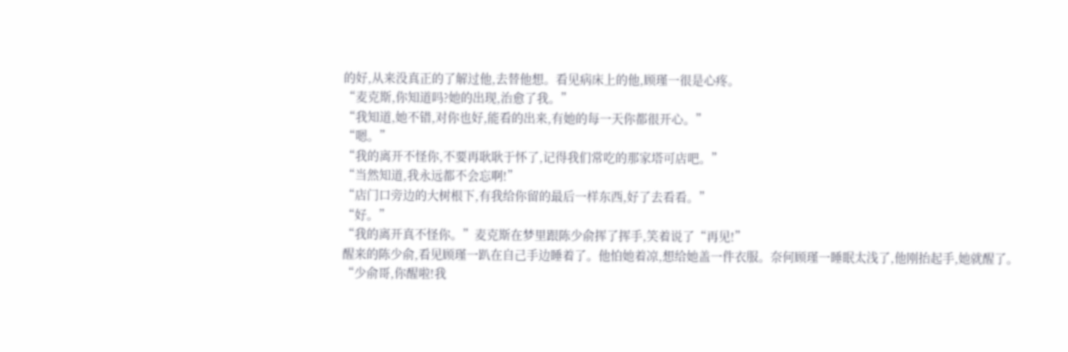的好,从来没真正的了解过他,去替他想。看见病床上的他,顾瑾一很是心疼。
“麦克斯,你知道吗?她的出现,治愈了我。”
“我知道,她不错,对你也好,能看的出来,有她的每一天你都很开心。”
“嗯。”
“我的离开不怪你,不要再耿耿于怀了,记得我们常吃的那家塔可店吧。”
“当然知道,我永远都不会忘啊!”
“店门口旁边的大树根下,有我给你留的最后一样东西,好了去看看。”
“好。”
“我的离开真不怪你。”麦克斯在梦里跟陈少俞挥了挥手,笑着说了“再见!”
醒来的陈少俞,看见顾瑾一趴在自己手边睡着了。他怕她着凉,想给她盖一件衣服。奈何顾瑾一睡眠太浅了,他刚抬起手,她就醒了。
“少俞哥,你醒啦!我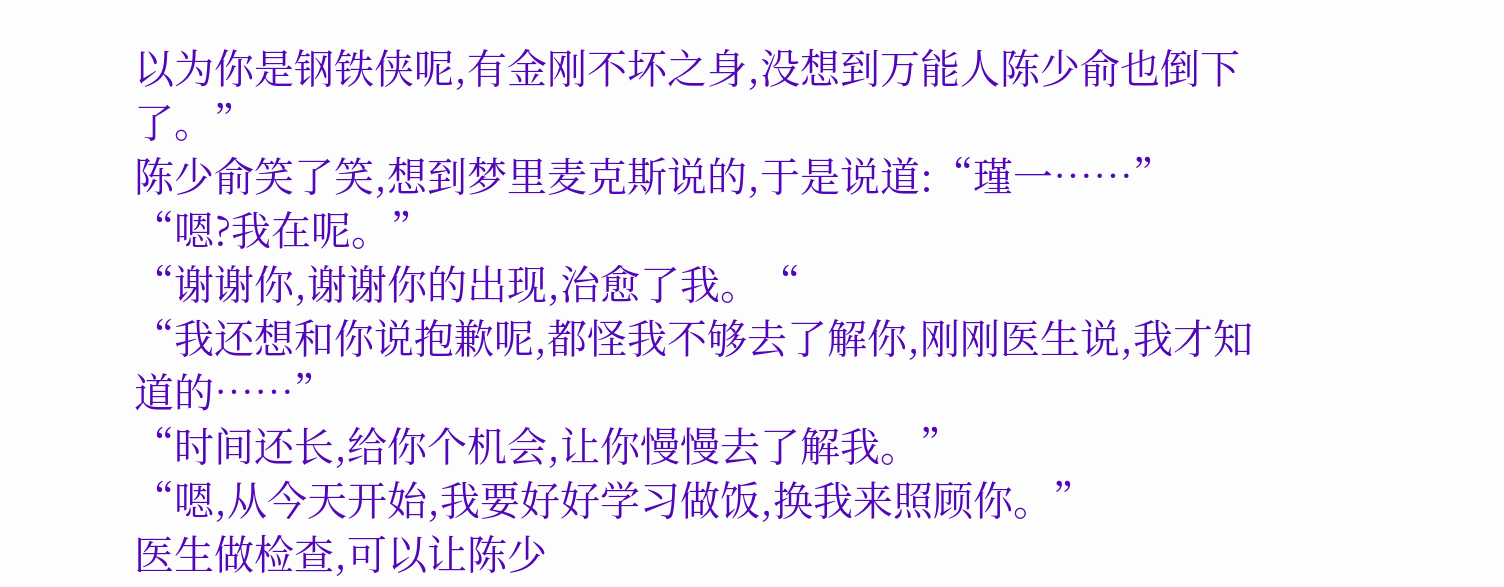以为你是钢铁侠呢,有金刚不坏之身,没想到万能人陈少俞也倒下了。”
陈少俞笑了笑,想到梦里麦克斯说的,于是说道:“瑾一……”
“嗯?我在呢。”
“谢谢你,谢谢你的出现,治愈了我。“
“我还想和你说抱歉呢,都怪我不够去了解你,刚刚医生说,我才知道的……”
“时间还长,给你个机会,让你慢慢去了解我。”
“嗯,从今天开始,我要好好学习做饭,换我来照顾你。”
医生做检查,可以让陈少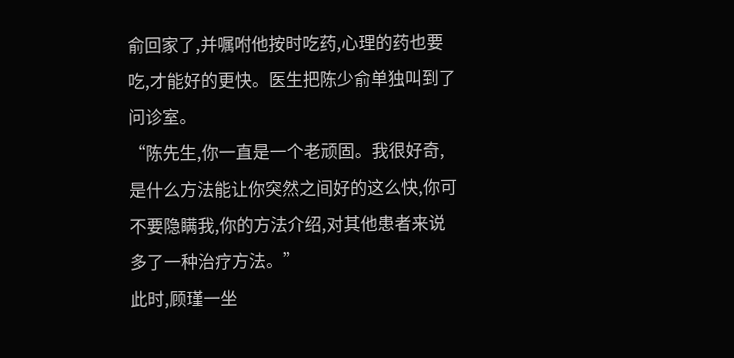俞回家了,并嘱咐他按时吃药,心理的药也要吃,才能好的更快。医生把陈少俞单独叫到了问诊室。
“陈先生,你一直是一个老顽固。我很好奇,是什么方法能让你突然之间好的这么快,你可不要隐瞒我,你的方法介绍,对其他患者来说多了一种治疗方法。”
此时,顾瑾一坐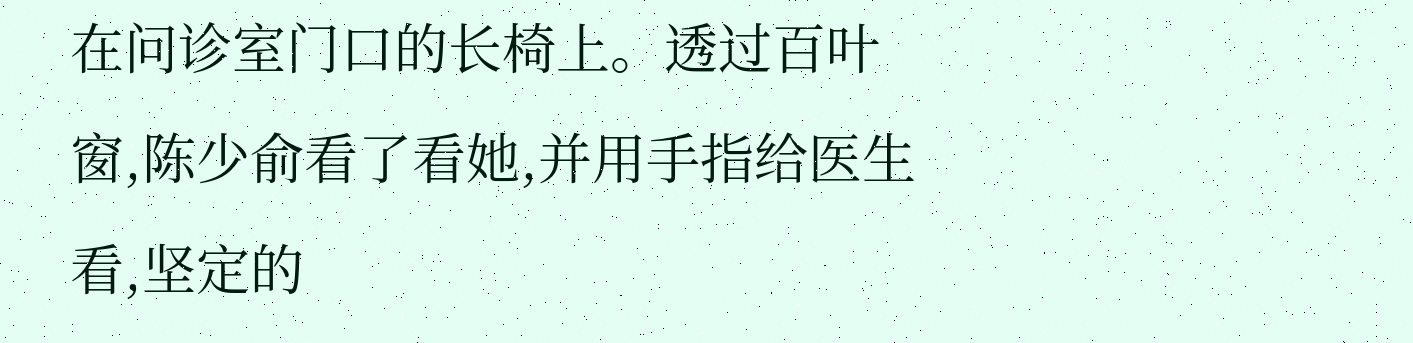在问诊室门口的长椅上。透过百叶窗,陈少俞看了看她,并用手指给医生看,坚定的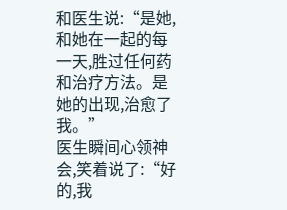和医生说:“是她,和她在一起的每一天,胜过任何药和治疗方法。是她的出现,治愈了我。”
医生瞬间心领神会,笑着说了:“好的,我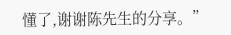懂了,谢谢陈先生的分享。”